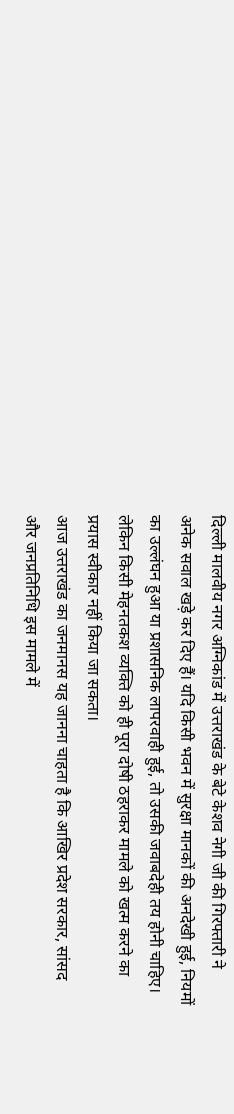दिल्ली मालवीय नगर अग्निकांड में उत्तराखंड के बेटे केशव नेगी जी की गिरफ्तारी ने अनेक सवाल खड़े कर दिए हैं। यदि किसी भवन में सुरक्षा मानकों की अनदेखी हुई, नियमों का उल्लंघन हुआ या प्रशासनिक लापरवाही हुई, तो उसकी जवाबदेही तय होनी चाहिए। लेकिन किसी मेहनतकश व्यक्ति को ही पूरा दोषी ठहराकर मामले को खत्म करने का प्रयास स्वीकार नहीं किया जा सकता।
आज उत्तराखंड का जनमानस यह जानना चाहता है कि आखिर प्रदेश सरकार, सांसद और जनप्रतिनिधि इस मामले में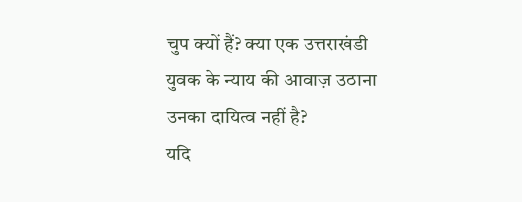चुप क्यों हैं? क्या एक उत्तराखंडी युवक के न्याय की आवाज़ उठाना उनका दायित्व नहीं है?
यदि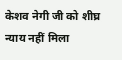केशव नेगी जी को शीघ्र न्याय नहीं मिला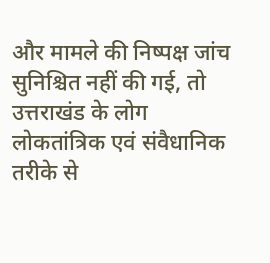और मामले की निष्पक्ष जांच सुनिश्चित नहीं की गई, तो उत्तराखंड के लोग लोकतांत्रिक एवं संवैधानिक तरीके से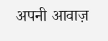अपनी आवाज़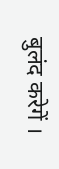बुलंद करेगें ।